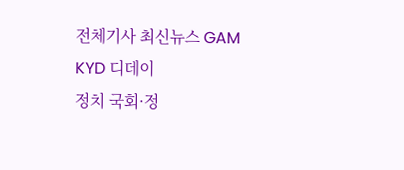전체기사 최신뉴스 GAM
KYD 디데이
정치 국회·정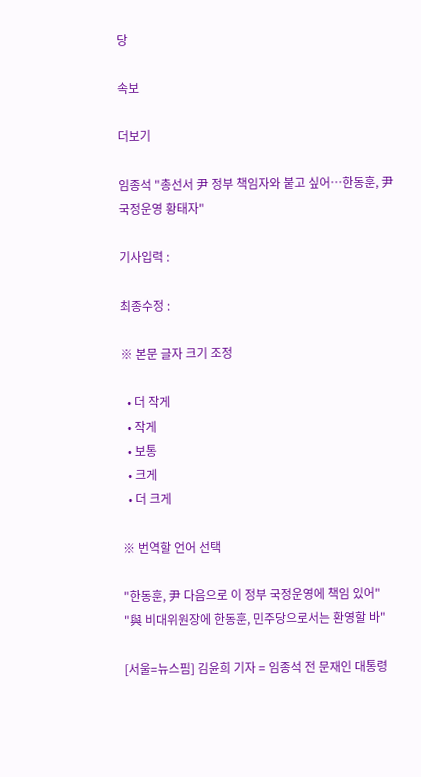당

속보

더보기

임종석 "총선서 尹 정부 책임자와 붙고 싶어…한동훈, 尹 국정운영 황태자"

기사입력 :

최종수정 :

※ 본문 글자 크기 조정

  • 더 작게
  • 작게
  • 보통
  • 크게
  • 더 크게

※ 번역할 언어 선택

"한동훈, 尹 다음으로 이 정부 국정운영에 책임 있어"
"與 비대위원장에 한동훈, 민주당으로서는 환영할 바"

[서울=뉴스핌] 김윤희 기자 = 임종석 전 문재인 대통령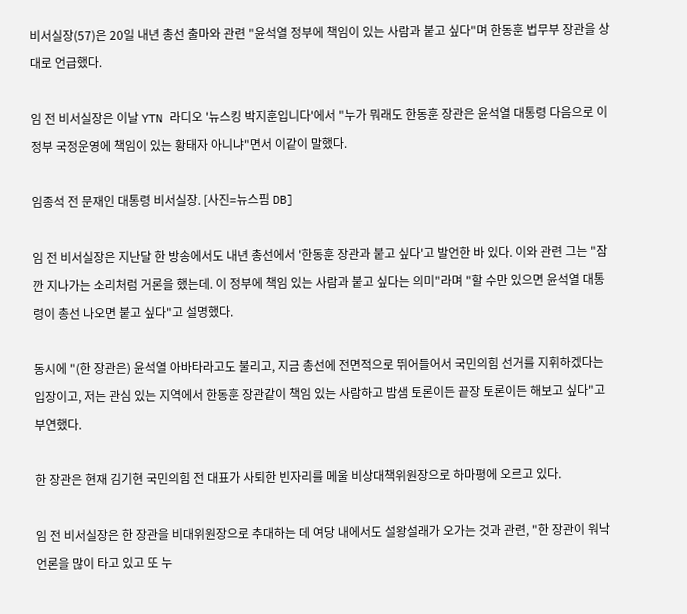비서실장(57)은 20일 내년 총선 출마와 관련 "윤석열 정부에 책임이 있는 사람과 붙고 싶다"며 한동훈 법무부 장관을 상대로 언급했다.

임 전 비서실장은 이날 YTN 라디오 '뉴스킹 박지훈입니다'에서 "누가 뭐래도 한동훈 장관은 윤석열 대통령 다음으로 이 정부 국정운영에 책임이 있는 황태자 아니냐"면서 이같이 말했다.

임종석 전 문재인 대통령 비서실장. [사진=뉴스핌 DB]

임 전 비서실장은 지난달 한 방송에서도 내년 총선에서 '한동훈 장관과 붙고 싶다'고 발언한 바 있다. 이와 관련 그는 "잠깐 지나가는 소리처럼 거론을 했는데. 이 정부에 책임 있는 사람과 붙고 싶다는 의미"라며 "할 수만 있으면 윤석열 대통령이 총선 나오면 붙고 싶다"고 설명했다.

동시에 "(한 장관은) 윤석열 아바타라고도 불리고, 지금 총선에 전면적으로 뛰어들어서 국민의힘 선거를 지휘하겠다는 입장이고, 저는 관심 있는 지역에서 한동훈 장관같이 책임 있는 사람하고 밤샘 토론이든 끝장 토론이든 해보고 싶다"고 부연했다.

한 장관은 현재 김기현 국민의힘 전 대표가 사퇴한 빈자리를 메울 비상대책위원장으로 하마평에 오르고 있다.

임 전 비서실장은 한 장관을 비대위원장으로 추대하는 데 여당 내에서도 설왕설래가 오가는 것과 관련, "한 장관이 워낙 언론을 많이 타고 있고 또 누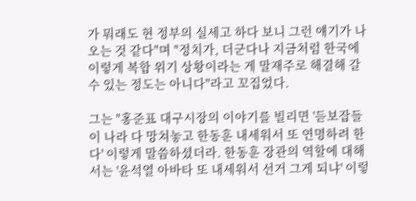가 뭐래도 현 정부의 실세고 하다 보니 그런 얘기가 나오는 것 같다"며 "정치가, 더군다나 지금처럼 한국에 이렇게 복합 위기 상황이라는 게 말재주로 해결해 갈 수 있는 정도는 아니다"라고 꼬집었다.

그는 "홍준표 대구시장의 이야기를 빌리면 '듣보잡들이 나라 다 망쳐놓고 한동훈 내세워서 또 연명하려 한다' 이렇게 말씀하셨더라. 한동훈 장관의 역할에 대해서는 '윤석열 아바타 또 내세워서 선거 그게 되냐' 이렇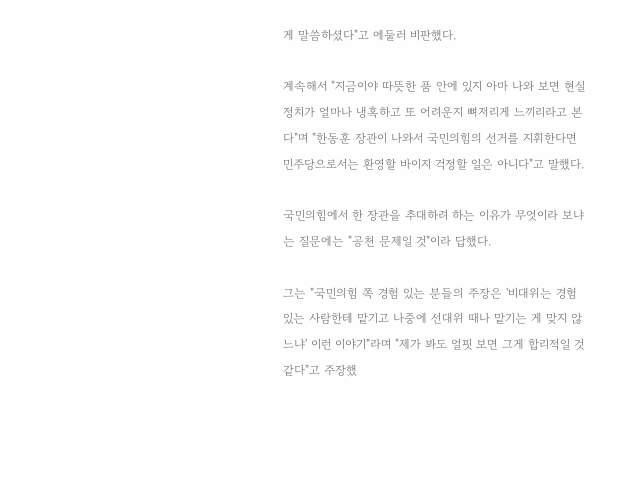게 말씀하셨다"고 에둘러 비판했다.

계속해서 "지금이야 따뜻한 품 안에 있지 아마 나와 보면 현실 정치가 얼마나 냉혹하고 또 어려운지 뼈저리게 느끼리라고 본다"며 "한동훈 장관이 나와서 국민의힘의 선거를 지휘한다면 민주당으로서는 환영할 바이지 걱정할 일은 아니다"고 말했다.

국민의힘에서 한 장관을 추대하려 하는 이유가 무엇이라 보냐는 질문에는 "공천 문제일 것"이라 답했다.

그는 "국민의힘 쪽 경험 있는 분들의 주장은 '비대위는 경험 있는 사람한테 맡기고 나중에 선대위 때나 맡기는 게 맞지 않느냐' 이런 이야기"라며 "제가 봐도 얼핏 보면 그게 합리적일 것 같다"고 주장했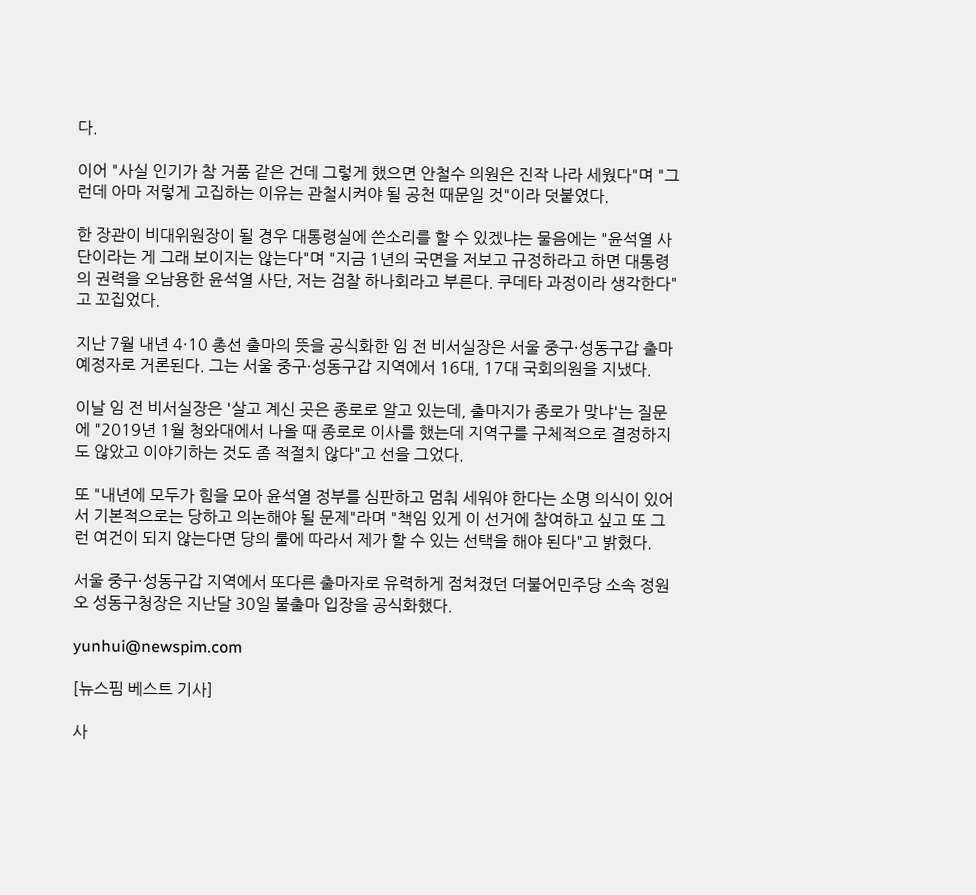다.

이어 "사실 인기가 참 거품 같은 건데 그렇게 했으면 안철수 의원은 진작 나라 세웠다"며 "그런데 아마 저렇게 고집하는 이유는 관철시켜야 될 공천 때문일 것"이라 덧붙였다.

한 장관이 비대위원장이 될 경우 대통령실에 쓴소리를 할 수 있겠냐는 물음에는 "윤석열 사단이라는 게 그래 보이지는 않는다"며 "지금 1년의 국면을 저보고 규정하라고 하면 대통령의 권력을 오남용한 윤석열 사단, 저는 검찰 하나회라고 부른다. 쿠데타 과정이라 생각한다"고 꼬집었다.

지난 7월 내년 4·10 총선 출마의 뜻을 공식화한 임 전 비서실장은 서울 중구·성동구갑 출마 예정자로 거론된다. 그는 서울 중구·성동구갑 지역에서 16대, 17대 국회의원을 지냈다.

이날 임 전 비서실장은 '살고 계신 곳은 종로로 알고 있는데, 출마지가 종로가 맞냐'는 질문에 "2019년 1월 청와대에서 나올 때 종로로 이사를 했는데 지역구를 구체적으로 결정하지도 않았고 이야기하는 것도 좀 적절치 않다"고 선을 그었다.

또 "내년에 모두가 힘을 모아 윤석열 정부를 심판하고 멈춰 세워야 한다는 소명 의식이 있어서 기본적으로는 당하고 의논해야 될 문제"라며 "책임 있게 이 선거에 참여하고 싶고 또 그런 여건이 되지 않는다면 당의 룰에 따라서 제가 할 수 있는 선택을 해야 된다"고 밝혔다.

서울 중구·성동구갑 지역에서 또다른 출마자로 유력하게 점쳐졌던 더불어민주당 소속 정원오 성동구청장은 지난달 30일 불출마 입장을 공식화했다.

yunhui@newspim.com

[뉴스핌 베스트 기사]

사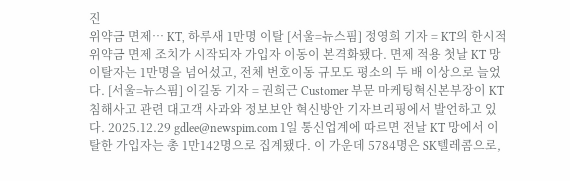진
위약금 면제… KT, 하루새 1만명 이탈 [서울=뉴스핌] 정영희 기자 = KT의 한시적 위약금 면제 조치가 시작되자 가입자 이동이 본격화됐다. 면제 적용 첫날 KT 망 이탈자는 1만명을 넘어섰고, 전체 번호이동 규모도 평소의 두 배 이상으로 늘었다. [서울=뉴스핌] 이길동 기자 = 권희근 Customer 부문 마케팅혁신본부장이 KT침해사고 관련 대고객 사과와 정보보안 혁신방안 기자브리핑에서 발언하고 있다. 2025.12.29 gdlee@newspim.com 1일 통신업계에 따르면 전날 KT 망에서 이탈한 가입자는 총 1만142명으로 집계됐다. 이 가운데 5784명은 SK텔레콤으로,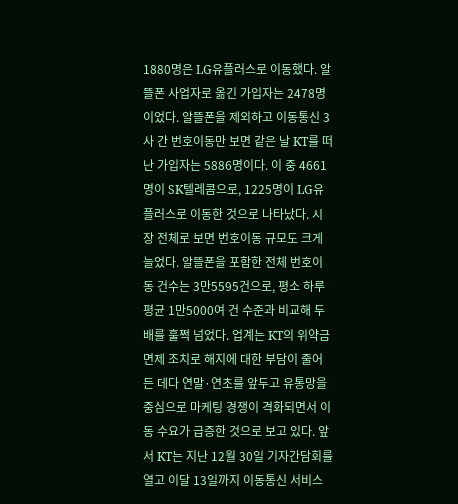1880명은 LG유플러스로 이동했다. 알뜰폰 사업자로 옮긴 가입자는 2478명이었다. 알뜰폰을 제외하고 이동통신 3사 간 번호이동만 보면 같은 날 KT를 떠난 가입자는 5886명이다. 이 중 4661명이 SK텔레콤으로, 1225명이 LG유플러스로 이동한 것으로 나타났다. 시장 전체로 보면 번호이동 규모도 크게 늘었다. 알뜰폰을 포함한 전체 번호이동 건수는 3만5595건으로, 평소 하루 평균 1만5000여 건 수준과 비교해 두 배를 훌쩍 넘었다. 업계는 KT의 위약금 면제 조치로 해지에 대한 부담이 줄어든 데다 연말·연초를 앞두고 유통망을 중심으로 마케팅 경쟁이 격화되면서 이동 수요가 급증한 것으로 보고 있다. 앞서 KT는 지난 12월 30일 기자간담회를 열고 이달 13일까지 이동통신 서비스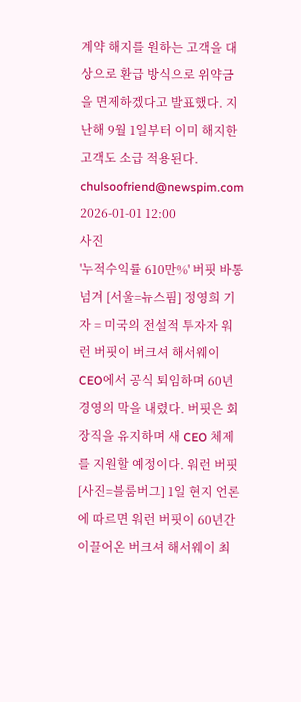계약 해지를 원하는 고객을 대상으로 환급 방식으로 위약금을 면제하겠다고 발표했다. 지난해 9월 1일부터 이미 해지한 고객도 소급 적용된다. chulsoofriend@newspim.com 2026-01-01 12:00
사진
'누적수익률 610만%' 버핏 바통 넘겨 [서울=뉴스핌] 정영희 기자 = 미국의 전설적 투자자 워런 버핏이 버크셔 해서웨이 CEO에서 공식 퇴임하며 60년 경영의 막을 내렸다. 버핏은 회장직을 유지하며 새 CEO 체제를 지원할 예정이다. 워런 버핏 [사진=블룸버그] 1일 현지 언론에 따르면 워런 버핏이 60년간 이끌어온 버크셔 해서웨이 최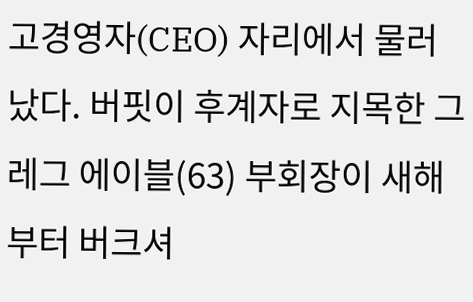고경영자(CEO) 자리에서 물러났다. 버핏이 후계자로 지목한 그레그 에이블(63) 부회장이 새해부터 버크셔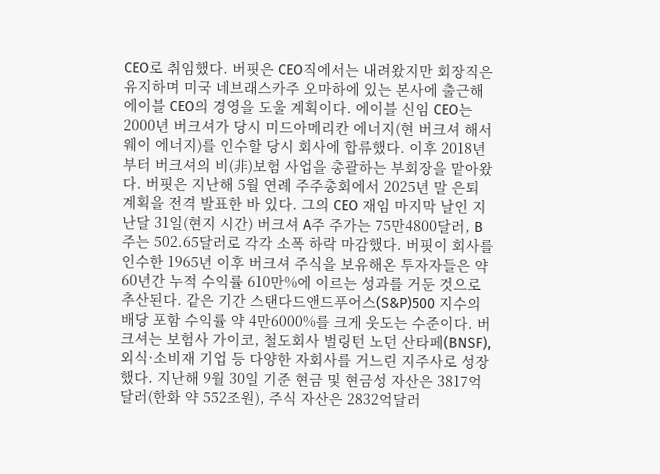CEO로 취임했다. 버핏은 CEO직에서는 내려왔지만 회장직은 유지하며 미국 네브래스카주 오마하에 있는 본사에 출근해 에이블 CEO의 경영을 도울 계획이다. 에이블 신임 CEO는 2000년 버크셔가 당시 미드아메리칸 에너지(현 버크셔 해서웨이 에너지)를 인수할 당시 회사에 합류했다. 이후 2018년부터 버크셔의 비(非)보험 사업을 총괄하는 부회장을 맡아왔다. 버핏은 지난해 5월 연례 주주총회에서 2025년 말 은퇴 계획을 전격 발표한 바 있다. 그의 CEO 재임 마지막 날인 지난달 31일(현지 시간) 버크셔 A주 주가는 75만4800달러, B주는 502.65달러로 각각 소폭 하락 마감했다. 버핏이 회사를 인수한 1965년 이후 버크셔 주식을 보유해온 투자자들은 약 60년간 누적 수익률 610만%에 이르는 성과를 거둔 것으로 추산된다. 같은 기간 스탠다드앤드푸어스(S&P)500 지수의 배당 포함 수익률 약 4만6000%를 크게 웃도는 수준이다. 버크셔는 보험사 가이코, 철도회사 벌링턴 노던 산타페(BNSF), 외식·소비재 기업 등 다양한 자회사를 거느린 지주사로 성장했다. 지난해 9월 30일 기준 현금 및 현금성 자산은 3817억달러(한화 약 552조원), 주식 자산은 2832억달러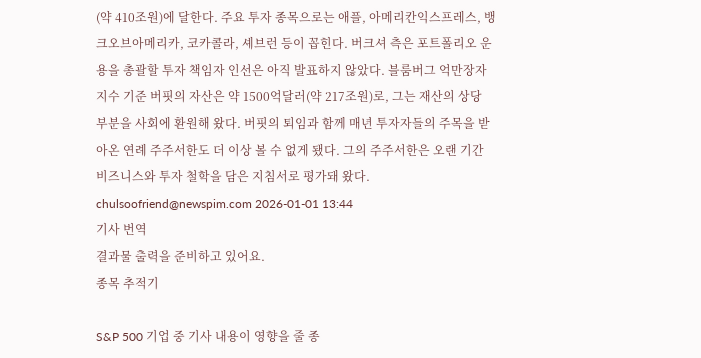(약 410조원)에 달한다. 주요 투자 종목으로는 애플, 아메리칸익스프레스, 뱅크오브아메리카, 코카콜라, 셰브런 등이 꼽힌다. 버크셔 측은 포트폴리오 운용을 총괄할 투자 책임자 인선은 아직 발표하지 않았다. 블룸버그 억만장자 지수 기준 버핏의 자산은 약 1500억달러(약 217조원)로, 그는 재산의 상당 부분을 사회에 환원해 왔다. 버핏의 퇴임과 함께 매년 투자자들의 주목을 받아온 연례 주주서한도 더 이상 볼 수 없게 됐다. 그의 주주서한은 오랜 기간 비즈니스와 투자 철학을 담은 지침서로 평가돼 왔다. chulsoofriend@newspim.com 2026-01-01 13:44
기사 번역
결과물 출력을 준비하고 있어요.
종목 추적기

S&P 500 기업 중 기사 내용이 영향을 줄 종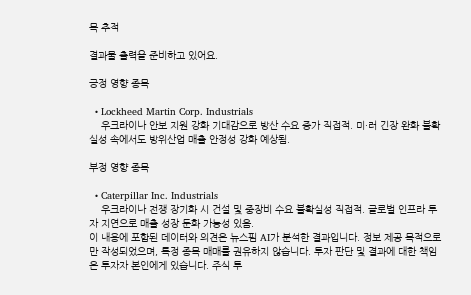목 추적

결과물 출력을 준비하고 있어요.

긍정 영향 종목

  • Lockheed Martin Corp. Industrials
    우크라이나 안보 지원 강화 기대감으로 방산 수요 증가 직접적. 미·러 긴장 완화 불확실성 속에서도 방위산업 매출 안정성 강화 예상됨.

부정 영향 종목

  • Caterpillar Inc. Industrials
    우크라이나 전쟁 장기화 시 건설 및 중장비 수요 불확실성 직접적. 글로벌 인프라 투자 지연으로 매출 성장 둔화 가능성 있음.
이 내용에 포함된 데이터와 의견은 뉴스핌 AI가 분석한 결과입니다. 정보 제공 목적으로만 작성되었으며, 특정 종목 매매를 권유하지 않습니다. 투자 판단 및 결과에 대한 책임은 투자자 본인에게 있습니다. 주식 투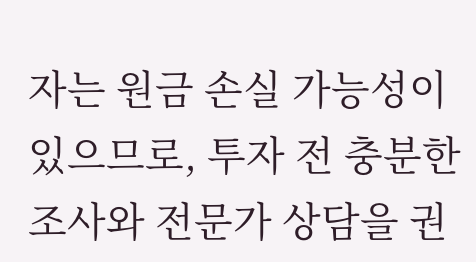자는 원금 손실 가능성이 있으므로, 투자 전 충분한 조사와 전문가 상담을 권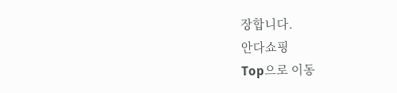장합니다.
안다쇼핑
Top으로 이동